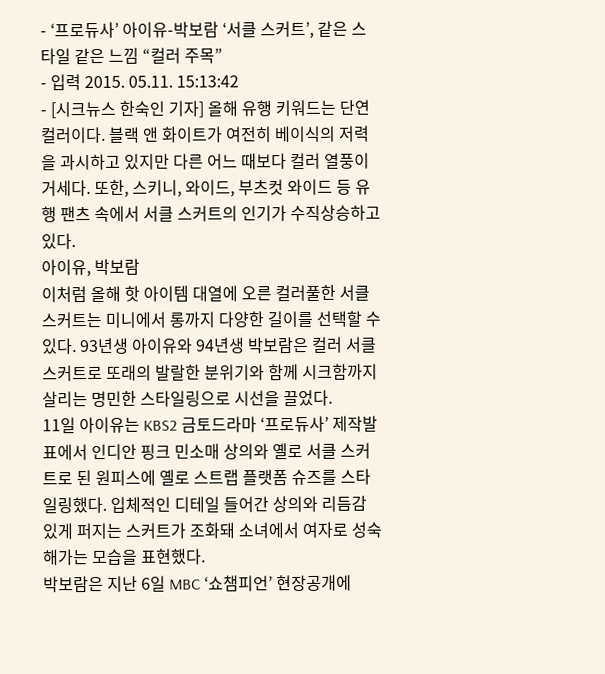- ‘프로듀사’ 아이유-박보람 ‘서클 스커트’, 같은 스타일 같은 느낌 “컬러 주목”
- 입력 2015. 05.11. 15:13:42
- [시크뉴스 한숙인 기자] 올해 유행 키워드는 단연 컬러이다. 블랙 앤 화이트가 여전히 베이식의 저력을 과시하고 있지만 다른 어느 때보다 컬러 열풍이 거세다. 또한, 스키니, 와이드, 부츠컷 와이드 등 유행 팬츠 속에서 서클 스커트의 인기가 수직상승하고 있다.
아이유, 박보람
이처럼 올해 핫 아이템 대열에 오른 컬러풀한 서클 스커트는 미니에서 롱까지 다양한 길이를 선택할 수 있다. 93년생 아이유와 94년생 박보람은 컬러 서클 스커트로 또래의 발랄한 분위기와 함께 시크함까지 살리는 명민한 스타일링으로 시선을 끌었다.
11일 아이유는 KBS2 금토드라마 ‘프로듀사’ 제작발표에서 인디안 핑크 민소매 상의와 옐로 서클 스커트로 된 원피스에 옐로 스트랩 플랫폼 슈즈를 스타일링했다. 입체적인 디테일 들어간 상의와 리듬감 있게 퍼지는 스커트가 조화돼 소녀에서 여자로 성숙해가는 모습을 표현했다.
박보람은 지난 6일 MBC ‘쇼챔피언’ 현장공개에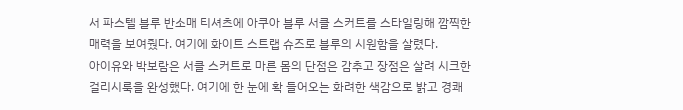서 파스텔 블루 반소매 티셔츠에 아쿠아 블루 서클 스커트를 스타일링해 깜찍한 매력을 보여줬다. 여기에 화이트 스트랩 슈즈로 블루의 시원함을 살렸다.
아이유와 박보람은 서클 스커트로 마른 몸의 단점은 감추고 장점은 살려 시크한 걸리시룩을 완성했다. 여기에 한 눈에 확 들어오는 화려한 색감으로 밝고 경쾌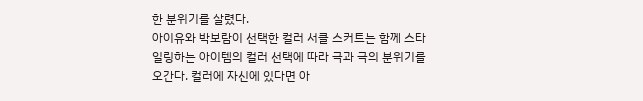한 분위기를 살렸다.
아이유와 박보람이 선택한 컬러 서클 스커트는 함께 스타일링하는 아이템의 컬러 선택에 따라 극과 극의 분위기를 오간다. 컬러에 자신에 있다면 아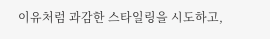이유처럼 과감한 스타일링을 시도하고,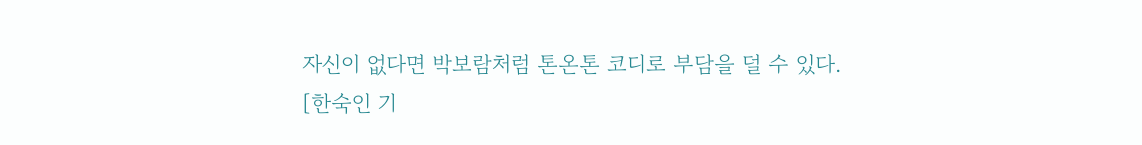자신이 없다면 박보람처럼 톤온톤 코디로 부담을 덜 수 있다.
[한숙인 기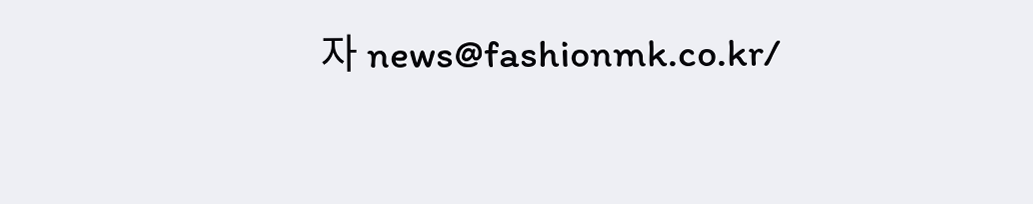자 news@fashionmk.co.kr/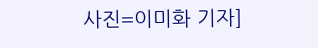사진=이미화 기자]